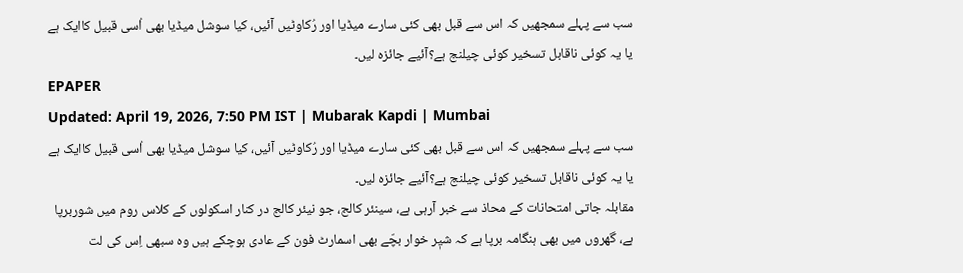سب سے پہلے سمجھیں کہ اس سے قبل بھی کئی سارے میڈیا اور رُکاوٹیں آئیں، کیا سوشل میڈیا بھی اُسی قبیل کاایک ہے یا یہ کوئی ناقابل تسخیر کوئی چیلنج ہے؟آئیے جائزہ لیں۔
EPAPER
Updated: April 19, 2026, 7:50 PM IST | Mubarak Kapdi | Mumbai
سب سے پہلے سمجھیں کہ اس سے قبل بھی کئی سارے میڈیا اور رُکاوٹیں آئیں، کیا سوشل میڈیا بھی اُسی قبیل کاایک ہے یا یہ کوئی ناقابل تسخیر کوئی چیلنج ہے؟آئیے جائزہ لیں۔
مقابلہ جاتی امتحانات کے محاذ سے خبر آرہی ہے، سینئر کالج، جو نیئر کالج در کنار اسکولوں کے کلاس روم میں شوربرپا ہے، گھروں میں بھی ہنگامہ برپا ہے کہ شیٖر خوار بچّے بھی اسمارٹ فون کے عادی ہوچکے ہیں وہ سبھی اِس کی لت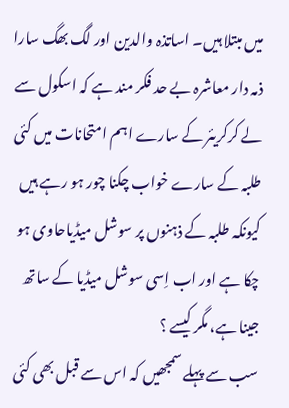میں مبتلا ہیں۔ اساتذہ والدین اور لگ بھگ سارا ذمہ دار معاشرہ بے حد فکر مند ہے کہ اسکول سے لے کرکریئر کے سارے اہم امتحانات میں کئی طلبہ کے سارے خواب چکنا چور ہو رہے ہیں کیونکہ طلبہ کے ذہنوں پر سوشل میڈیاحاوی ہو چکا ہے اور اب اِسی سوشل میڈیا کے ساتھ جینا ہے، مگر کیسے ؟
سب سے پہلے سمجھیں کہ اس سے قبل بھی کئی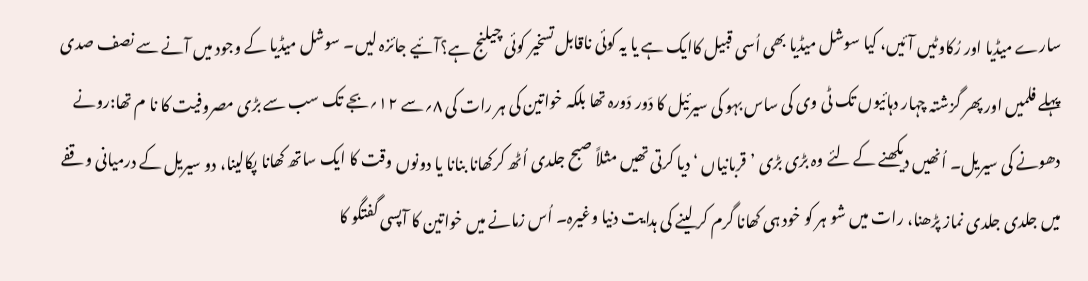سارے میڈیا اور رُکاوٹیں آئیں، کیا سوشل میڈیا بھی اُسی قبیل کاایک ہے یا یہ کوئی ناقابل تسخیر کوئی چیلنج ہے؟آئیے جائزہ لیں۔ سوشل میڈیا کے وجود میں آنے سے نصف صدی پہلے فلمیں اور پھر گزشتہ چہار دہائیوں تک ٹی وی کی ساس بہو کی سیرئیل کا دَور دَورہ تھا بلکہ خواتین کی ہر رات کی ۸؍سے ۱۲؍بجے تک سب سے بڑی مصروفیت کا نا م تھا:رونے دھونے کی سیریل۔ اُنھیں دیکھنے کے لئے وہ بڑی بڑی ’قربانیاں ‘ دیا کرتی تھیں مثلاً صبح جلدی اُٹھ کرکھانا بنانا یا دونوں وقت کا ایک ساتھ کھانا پکالینا، دو سیریل کے درمیانی وقفے میں جلدی جلدی نماز پڑھنا، رات میں شو ہر کو خود ہی کھانا گرم کر لینے کی ہدایت دنیا وغیرہ۔ اُس زمانے میں خواتین کا آپسی گفتگو کا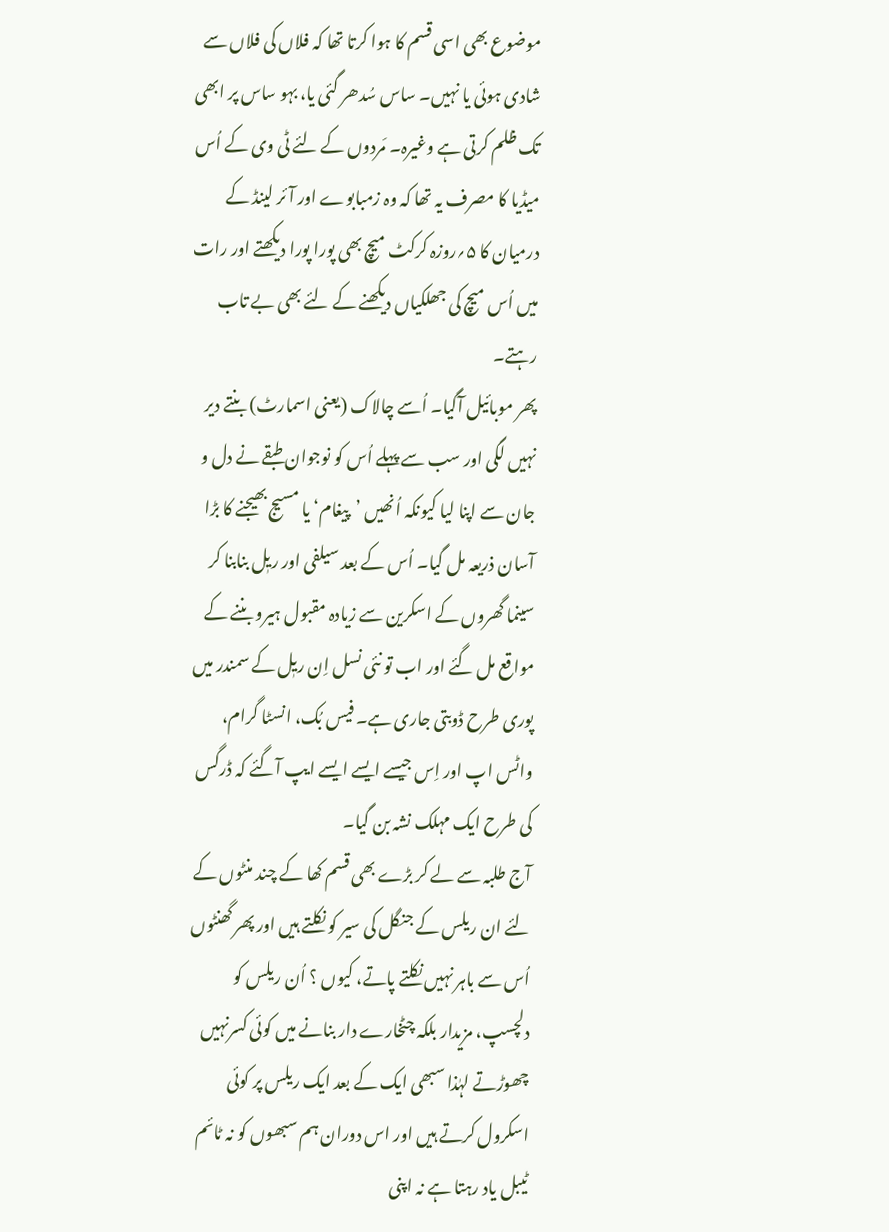موضوع بھی اسی قسم کا ہوا کرتا تھا کہ فلاں کی فلاں سے شادی ہوئی یا نہیں۔ ساس سُدھر گئی یا، بہو ساس پر ابھی تک ظلم کرتی ہے وغیرہ۔ مَردوں کے لئے ٹی وی کے اُس میڈیا کا مصرف یہ تھا کہ وہ زمبابوے اور آئر لینڈ کے درمیان کا ۵؍روزہ کرکٹ میچ بھی پورا پورا دیکھتے اور رات میں اُس میچ کی جھلکیاں دیکھنے کے لئے بھی بے تاب رہتے۔
پھر موبائیل آگیا۔ اُسے چالاک (یعنی اسمارٹ) بنتے دیر نہیں لگی اور سب سے پہلے اُس کو نوجوان طبقے نے دل و جان سے اپنا لیا کیونکہ اُنھیں ’پیغام‘ یا مسیج بھیجنے کا بڑا آسان ذریعہ مل گیا۔ اُس کے بعد سیلفی اور ریٖل بنابنا کر سینما گھروں کے اسکرین سے زیادہ مقبول ہیرو بننے کے مواقع مل گئے اور اب تو نئی نسل اِن ریٖل کے سمندر میں پوری طرح ڈوبتی جاری ہے۔ فیس بُک، انسٹا گرام، واٹس اپ اور اِس جیسے ایسے ایسے ایپ آگئے کہ ڈرگس کی طرح ایک مہلک نشہ بن گیا۔
آج طلبہ سے لے کر بڑے بھی قسم کھا کے چند منٹوں کے لئے ان ریلس کے جنگل کی سیر کو نکلتے ہیں اور پھر گھنٹوں اُس سے باہر نہیں نکلتے پاتے، کیوں ؟ اُن ریلس کو دلچسپ، مزیدار بلکہ چٹخارے دار بنانے میں کوئی کسرنہیں چھوڑتے لہٰذا سبھی ایک کے بعد ایک ریلس پر کوئی اسکرول کرتے ہیں اور اس دوران ہم سبھوں کو نہ ٹائم ٹیبل یاد رہتا ہے نہ اپنی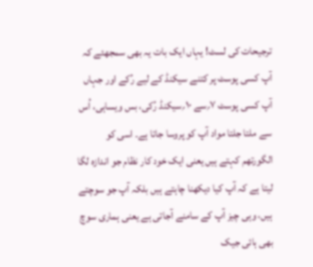ترجیحات کی لسٹ! یہاں ایک بات یہ بھی سمجھئے کہ آپ کسی پوسٹ پر کتنے سیکنڈ کے لیے رُکے اور جہاں آپ کسی پوسٹ ۷؍سے ۱۰؍سیکنڈ رُکی، بس ویساہی، اُس سے ملتا جلتا مواد آپ کو پروسا جاتا ہے۔ اسی کو الگورتھم کہتے ہیں یعنی ایک خود کار نظام جو اندازہ لگا لیتا ہے کہ آپ کیا دیکھنا چاہتے ہیں بلکہ آپ جو سوچتے ہیں، وہی چیز آپ کے سامنے آجاتی ہے یعنی ہماری سوچ بھی ہائی جیک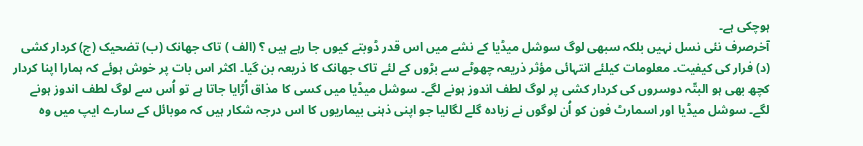ہوچکی ہے۔
آخرصرف نئی نسل نہیں بلکہ سبھی لوگ سوشل میڈیا کے نشے میں اس قدر ڈوبتے کیوں جا رہے ہیں ؟ (الف ) تاک جھانک (ب) تضحیک (ج) کردار کشی (د) فرار کی کیفیت۔ معلومات کیلئے انتہائی مؤثر ذریعہ چھوٹے سے بڑوں کے لئے تاک جھانک کا ذریعہ بن گیا۔ اکثر اس بات پر خوش ہوئے کہ ہمارا اپنا کردار کچھ بھی ہو البتّہ دوسروں کی کردار کشی پر لوگ لطف اندوز ہونے لگے۔ سوشل میڈیا میں کسی کا مذاق اُڑایا جاتا ہے تو اُس سے لوگ لطف اندوز ہونے لگے۔ سوشل میڈیا اور اسمارٹ فون کو اُن لوگوں نے زیادہ گلے لگالیا جو اپنی ذہنی بیماریوں کا اس درجہ شکار ہیں کہ موبائل کے سارے ایپ میں وہ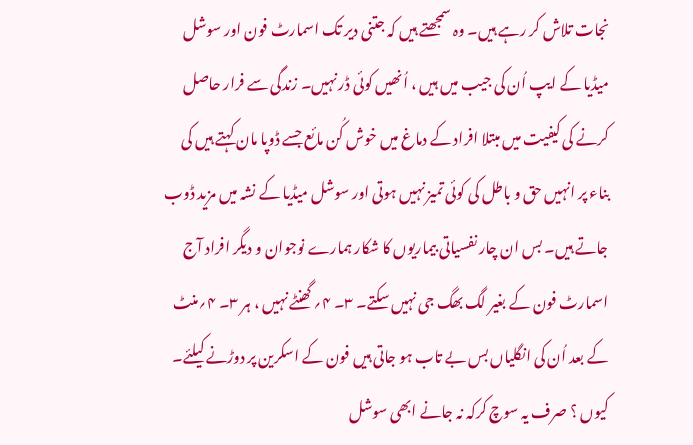نجات تلاش کر رہے ہیں۔ وہ سمجھتے ہیں کہ جتنی دیر تک اسمارٹ فون اور سوشل میڈیا کے ایپ اُن کی جیب میں ہیں ، اُنھیں کوئی ڈر نہیں۔ زندگی سے فرار حاصل کرنے کی کیفیت میں مبتلا افراد کے دماغ میں خوش کُن مائع جسے ڈوپا مان کہتے ہیں کی بناء پر انہیں حق و باطل کی کوئی تمیز نہیں ہوتی اور سوشل میڈیا کے نشہ میں مزید ڈوب جاتے ہیں۔ بس ان چار نفسیاتی بیماریوں کا شکار ہمارے نوجوان و دیگر افراد آج اسمارٹ فون کے بغیر لگ بھگ جی نہیں سکتے۔ ۳۔ ۴؍ گھنٹے نہیں ، ہر ۳۔ ۴؍منٹ کے بعد اُن کی انگلیاں بس بے تاب ہو جاتی ہیں فون کے اسکرین پر دوڑنے کیلئے۔ کیوں ؟ صرف یہ سوچ کرکہ نہ جانے ابھی سوشل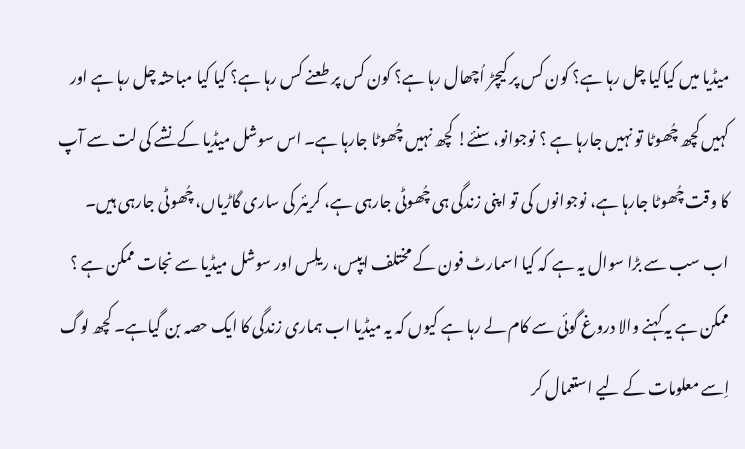میڈیا میں کیاکیا چل رہا ہے؟ کون کس پر کیچڑ اُچھال رہا ہے؟ کون کس پر طعنے کس رہا ہے؟ کیا کیا مباحثہ چل رہا ہے اور کہیں کچھ چُھوٹا تو نہیں جارہا ہے ؟ نوجوانو، سنئے! کچھ نہیں چُھوٹا جارہا ہے۔ اس سوشل میڈیا کے نشے کی لت سے آپ کا وقت چُھوٹا جارہا ہے، نوجوانوں کی تو اپنی زندگی ہی چُھوٹی جارہی ہے، کریئر کی ساری گاڑیاں، چُھوٹی جارہی ہیں۔
اب سب سے بڑا سوال یہ ہے کہ کیا اسمارٹ فون کے مختلف ایپس، ریلٖس اور سوشل میڈیا سے نجات ممکن ہے ؟ ممکن ہے یہ کہنے والا دروغ گوئی سے کام لے رہا ہے کیوں کہ یہ میڈیا اب ہماری زندگی کا ایک حصہ بن گیاہے۔ کچھ لوگ اِسے معلومات کے لیے استعمال کر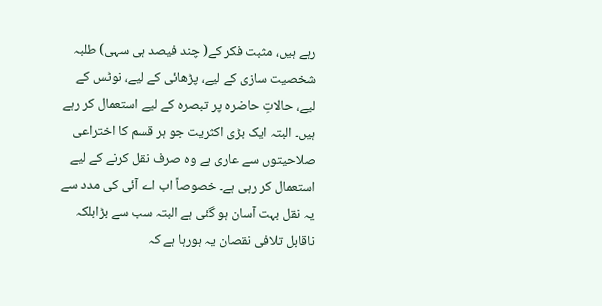رہے ہیں، مثبت فکر کے( چند فیصد ہی سہی) طلبہ شخصیت سازی کے لیے، پڑھائی کے لیے، نوٹس کے لیے، حالاتِ حاضرہ پر تبصرہ کے لیے استعمال کر رہے ہیں۔ البتہ ایک بڑی اکثریت جو ہر قسم کا اختراعی صلاحیتوں سے عاری ہے وہ صرف نقل کرنے کے لیے استعمال کر رہی ہے۔ خصوصاً اب اے آئی کی مدد سے یہ نقل بہت آسان ہو گئی ہے البتہ سب سے بڑابلکہ ناقابل تلافی نقصان یہ ہورہا ہے کہ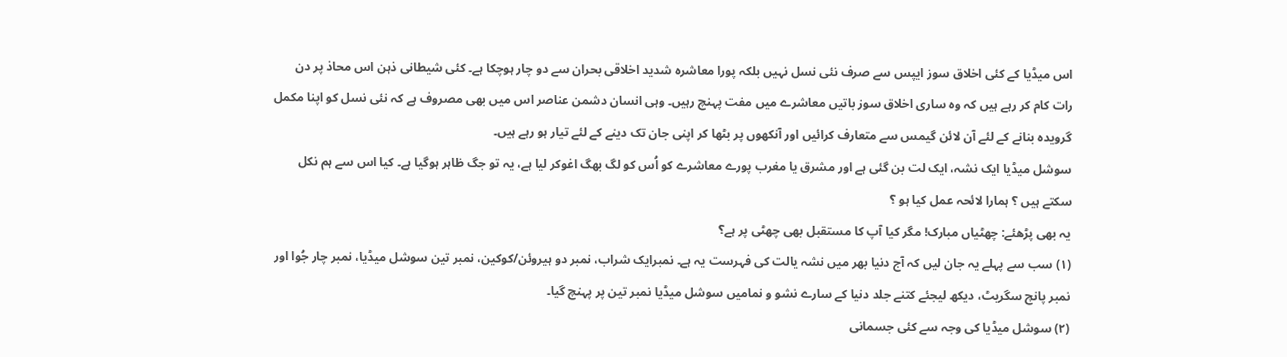اس میڈیا کے کئی اخلاق سوز ایپس سے صرف نئی نسل نہیں بلکہ پورا معاشرہ شدید اخلاقی بحران سے دو چار ہوچکا ہے۔ کئی شیطانی ذہن اس محاذ پر دن رات کام کر رہے ہیں کہ وہ ساری اخلاق سوز باتیں معاشرے میں مفت پہنچ رہیں۔ وہی انسان دشمن عناصر اس میں بھی مصروف ہے کہ نئی نسل کو اپنا مکمل گرویدہ بنانے کے لئے آن لائن گیمس سے متعارف کرائیں اور آنکھوں پر بٹھا کر اپنی جان تک دینے کے لئے تیار ہو رہے ہیں۔
سوشل میڈیا ایک نشہ، ایک لت بن گئی ہے اور مشرق یا مغرب پورے معاشرے کو اُس کو لگ بھگ اغوکر لیا ہے، یہ تو جگ ظاہر ہوگیا ہے۔ کیا اس سے ہم نکل سکتے ہیں ؟ ہمارا لائحہ عمل کیا ہو ؟
یہ بھی پڑھئے: چھٹیاں مبارک! مگر کیا آپ کا مستقبل بھی چھٹی پر ہے؟
(۱) سب سے پہلے یہ جان لیں کہ آج دنیا بھر میں نشہ یالت کی فہرست یہ ہے۔ نمبرایک شراب، نمبر دو ہیروئن/کوکین، نمبر تین سوشل میڈیا، نمبر چار جُوا اور نمبر پانچ سگریٹ، دیکھ لیجئے کتنے جلد دنیا کے سارے نشو و نمامیں سوشل میڈیا نمبر تین پر پہنچ گیا۔
(۲) سوشل میڈیا کی وجہ سے کئی جسمانی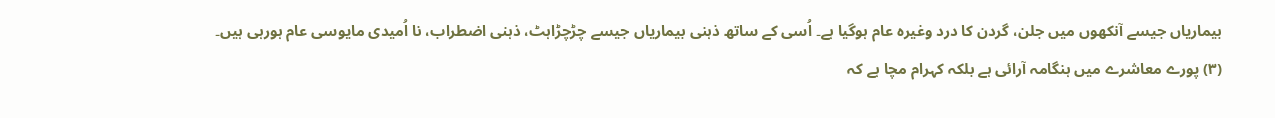بیماریاں جیسے آنکھوں میں جلن، گردن کا درد وغیرہ عام ہوگیا ہے۔ اُسی کے ساتھ ذہنی بیماریاں جیسے چڑچڑاہٹ، ذہنی اضطراب، نا اُمیدی مایوسی عام ہورہی ہیں۔
(۳) پورے معاشرے میں ہنگامہ آرائی ہے بلکہ کہرام مچا ہے کہ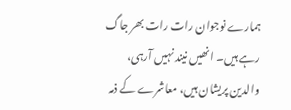ہمارے نوجوان رات رات بھر جاگ رہے ہیں۔ انھیں نیند نہیں آرہی، والدین پریشان ہیں، معاشرے کے ذمہ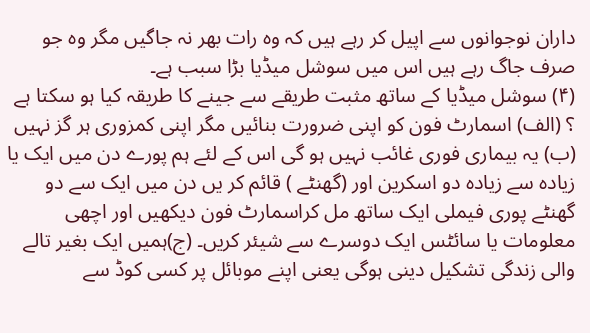داران نوجوانوں سے اپیل کر رہے ہیں کہ وہ رات بھر نہ جاگیں مگر وہ جو صرف جاگ رہے ہیں اس میں سوشل میڈیا بڑا سبب ہے۔
(۴) سوشل میڈیا کے ساتھ مثبت طریقے سے جینے کا طریقہ کیا ہو سکتا ہے ؟ (الف) اسمارٹ فون کو اپنی ضرورت بنائیں مگر اپنی کمزوری ہر گز نہیں (ب) یہ بیماری فوری غائب نہیں ہو گی اس کے لئے ہم پورے دن میں ایک یا زیادہ سے زیادہ دو اسکرین اور (گھنٹے ) قائم کر یں دن میں ایک سے دو گھنٹے پوری فیملی ایک ساتھ مل کراسمارٹ فون دیکھیں اور اچھی معلومات یا سائٹس ایک دوسرے سے شیئر کریں۔ (ج)ہمیں ایک بغیر تالے والی زندگی تشکیل دینی ہوگی یعنی اپنے موبائل پر کسی کوڈ سے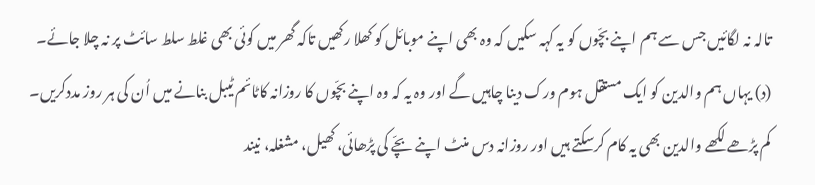تالہ نہ لگائیں جس سے ہم اپنے بچّوں کو یہ کہہ سکیں کہ وہ بھی اپنے موبائل کو کھلا رکھیں تاکہ گھر میں کوئی بھی غلط سلط سائٹ پر نہ چلا جائے۔ (د) یہاں ہم والدین کو ایک مستقل ہوم ورک دینا چاہیں گے اور وہ یہ کہ وہ اپنے بچّوں کا روزانہ کاٹائم ٹیبل بنانے میں اُن کی ہر روز مددکریں۔ کم پڑھے لکھے والدین بھی یہ کام کرسکتے ہیں اور روزانہ دس منٹ اپنے بچّے کی پڑھائی، کھیل، مشغلہ، نیند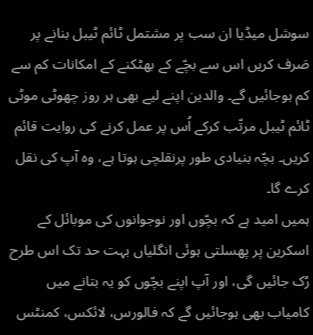سوشل میڈیا ان سب پر مشتمل ٹائم ٹیبل بنانے پر صَرف کریں اس سے بچّے کے بھٹکنے کے امکانات کم سے کم ہوجائیں گے۔ والدین اپنے لیے بھی ہر روز چھوٹی موٹی ٹائم ٹیبل مرتّب کرکے اُس پر عمل کرنے کی روایت قائم کریں۔ بچّہ بنیادی طور پرنقلچی ہوتا ہے، وہ آپ کی نقل کرے گا۔
ہمیں امید ہے کہ بچّوں اور نوجوانوں کی موبائل کے اسکرین پر پھسلتی ہوئی انگلیاں بہت حد تک اس طرح رُک جائیں گی، اور آپ اپنے بچّوں کو یہ بتانے میں کامیاب بھی ہوجائیں گے کہ فالورس، لائکس، کمنٹس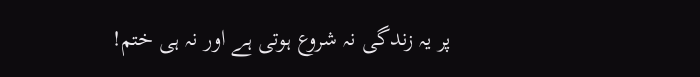پر یہ زندگی نہ شروع ہوتی ہے اور نہ ہی ختم!